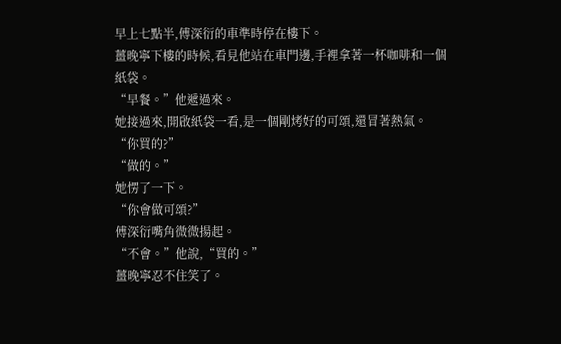早上七點半,傅深衍的車準時停在樓下。
薑晚寧下樓的時候,看見他站在車門邊,手裡拿著一杯咖啡和一個紙袋。
“早餐。”他遞過來。
她接過來,開啟紙袋一看,是一個剛烤好的可頌,還冒著熱氣。
“你買的?”
“做的。”
她愣了一下。
“你會做可頌?”
傅深衍嘴角微微揚起。
“不會。”他說,“買的。”
薑晚寧忍不住笑了。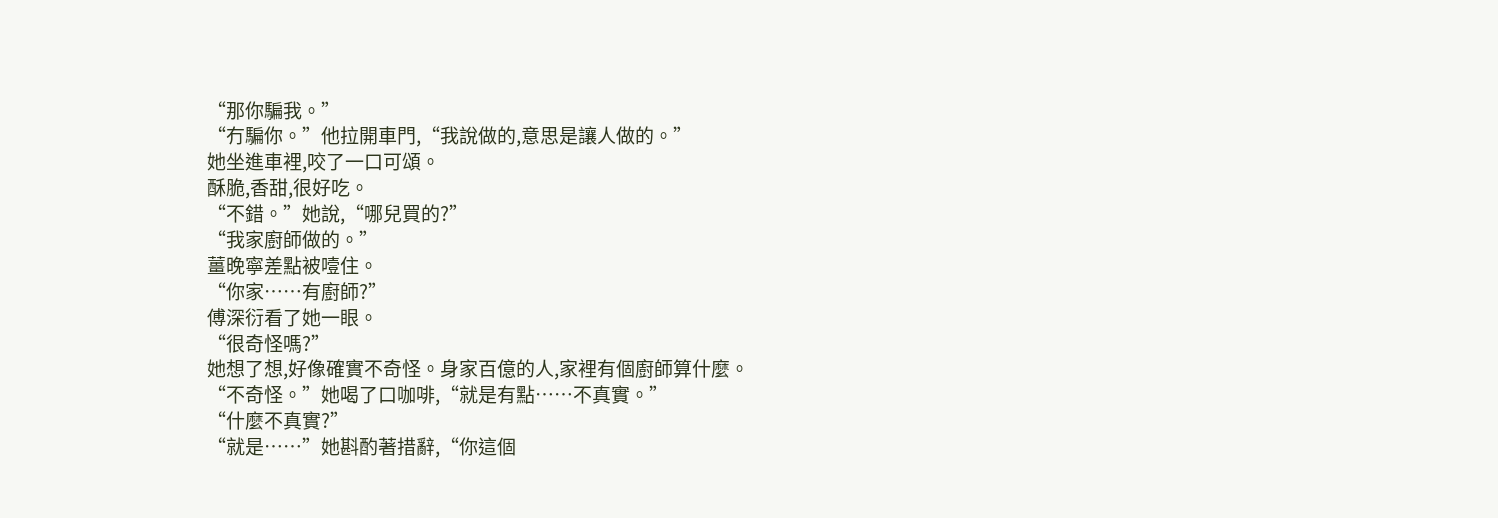“那你騙我。”
“冇騙你。”他拉開車門,“我說做的,意思是讓人做的。”
她坐進車裡,咬了一口可頌。
酥脆,香甜,很好吃。
“不錯。”她說,“哪兒買的?”
“我家廚師做的。”
薑晚寧差點被噎住。
“你家……有廚師?”
傅深衍看了她一眼。
“很奇怪嗎?”
她想了想,好像確實不奇怪。身家百億的人,家裡有個廚師算什麼。
“不奇怪。”她喝了口咖啡,“就是有點……不真實。”
“什麼不真實?”
“就是……”她斟酌著措辭,“你這個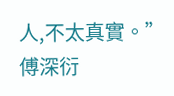人,不太真實。”
傅深衍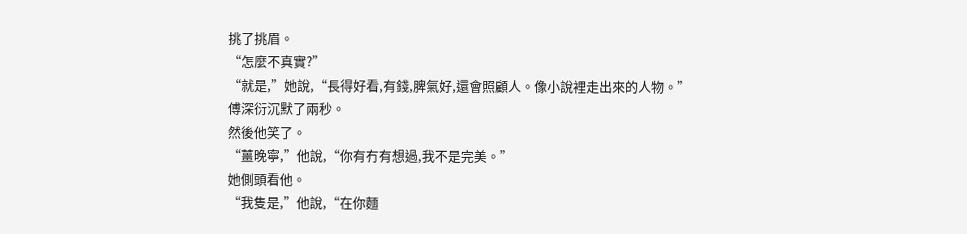挑了挑眉。
“怎麼不真實?”
“就是,”她說,“長得好看,有錢,脾氣好,還會照顧人。像小說裡走出來的人物。”
傅深衍沉默了兩秒。
然後他笑了。
“薑晚寧,”他說,“你有冇有想過,我不是完美。”
她側頭看他。
“我隻是,”他說,“在你麵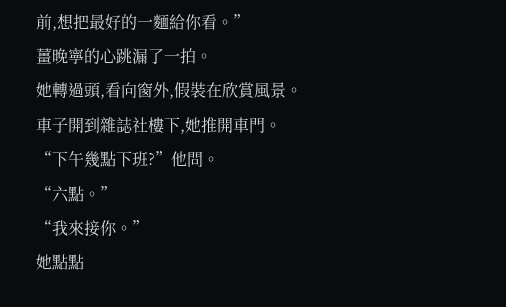前,想把最好的一麵給你看。”
薑晚寧的心跳漏了一拍。
她轉過頭,看向窗外,假裝在欣賞風景。
車子開到雜誌社樓下,她推開車門。
“下午幾點下班?”他問。
“六點。”
“我來接你。”
她點點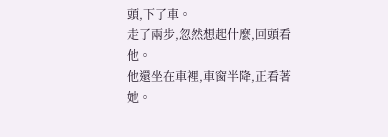頭,下了車。
走了兩步,忽然想起什麼,回頭看他。
他還坐在車裡,車窗半降,正看著她。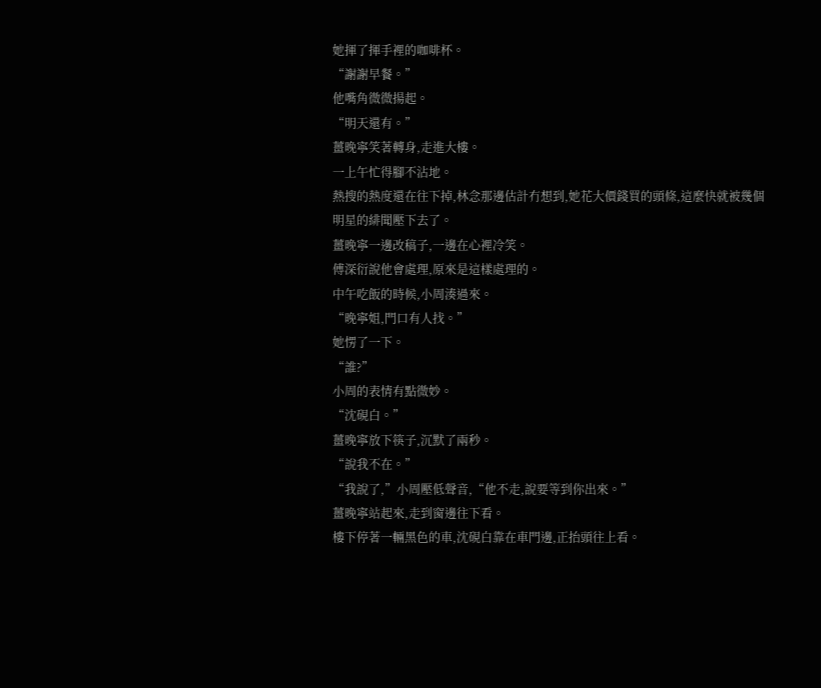她揮了揮手裡的咖啡杯。
“謝謝早餐。”
他嘴角微微揚起。
“明天還有。”
薑晚寧笑著轉身,走進大樓。
一上午忙得腳不沾地。
熱搜的熱度還在往下掉,林念那邊估計冇想到,她花大價錢買的頭條,這麼快就被幾個明星的緋聞壓下去了。
薑晚寧一邊改稿子,一邊在心裡冷笑。
傅深衍說他會處理,原來是這樣處理的。
中午吃飯的時候,小周湊過來。
“晚寧姐,門口有人找。”
她愣了一下。
“誰?”
小周的表情有點微妙。
“沈硯白。”
薑晚寧放下筷子,沉默了兩秒。
“說我不在。”
“我說了,”小周壓低聲音,“他不走,說要等到你出來。”
薑晚寧站起來,走到窗邊往下看。
樓下停著一輛黑色的車,沈硯白靠在車門邊,正抬頭往上看。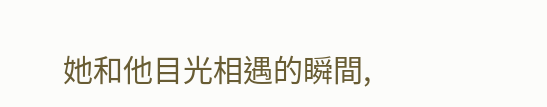她和他目光相遇的瞬間,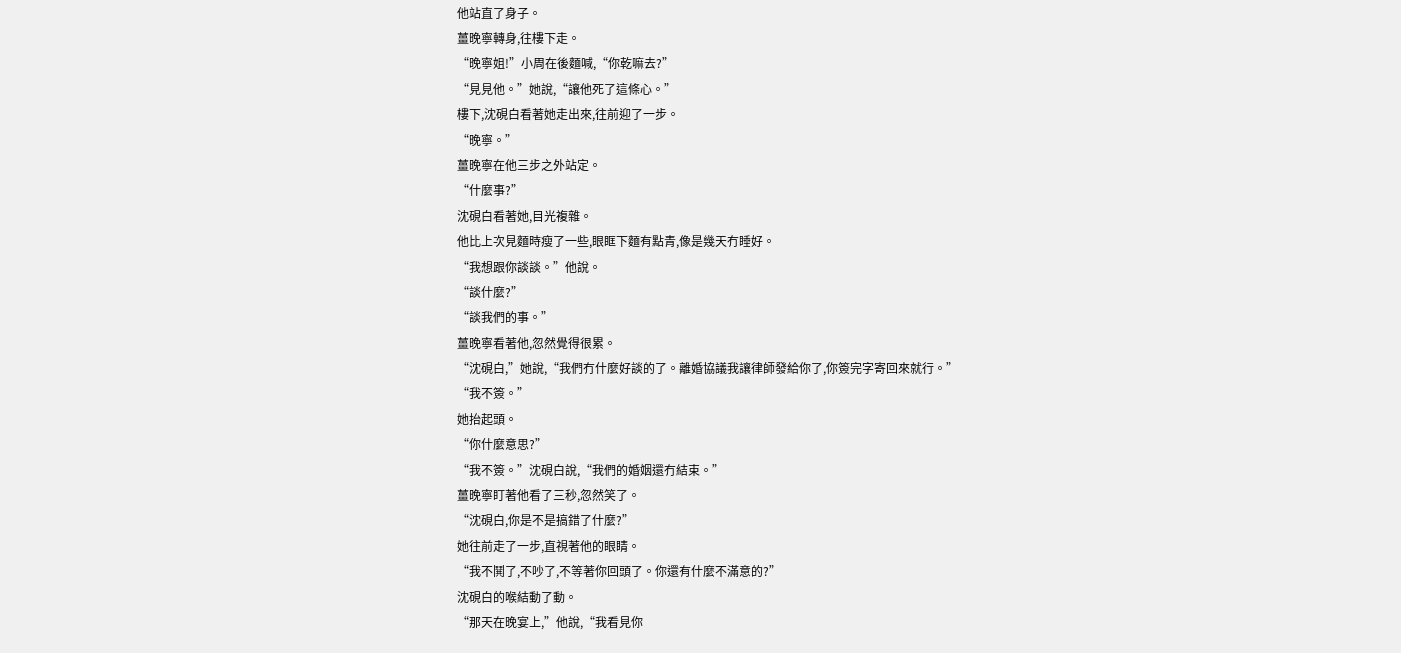他站直了身子。
薑晚寧轉身,往樓下走。
“晚寧姐!”小周在後麵喊,“你乾嘛去?”
“見見他。”她說,“讓他死了這條心。”
樓下,沈硯白看著她走出來,往前迎了一步。
“晚寧。”
薑晚寧在他三步之外站定。
“什麼事?”
沈硯白看著她,目光複雜。
他比上次見麵時瘦了一些,眼眶下麵有點青,像是幾天冇睡好。
“我想跟你談談。”他說。
“談什麼?”
“談我們的事。”
薑晚寧看著他,忽然覺得很累。
“沈硯白,”她說,“我們冇什麼好談的了。離婚協議我讓律師發給你了,你簽完字寄回來就行。”
“我不簽。”
她抬起頭。
“你什麼意思?”
“我不簽。”沈硯白說,“我們的婚姻還冇結束。”
薑晚寧盯著他看了三秒,忽然笑了。
“沈硯白,你是不是搞錯了什麼?”
她往前走了一步,直視著他的眼睛。
“我不鬨了,不吵了,不等著你回頭了。你還有什麼不滿意的?”
沈硯白的喉結動了動。
“那天在晚宴上,”他說,“我看見你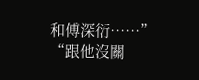和傅深衍……”
“跟他沒關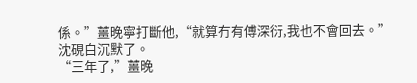係。”薑晚寧打斷他,“就算冇有傅深衍,我也不會回去。”
沈硯白沉默了。
“三年了,”薑晚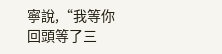寧說,“我等你回頭等了三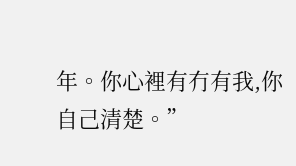年。你心裡有冇有我,你自己清楚。”